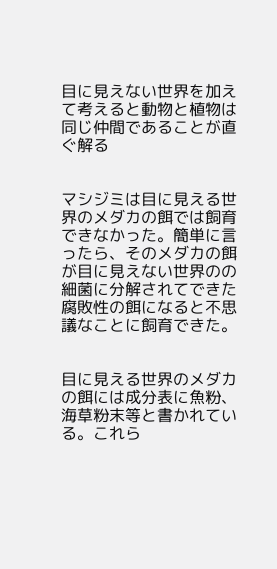目に見えない世界を加えて考えると動物と植物は同じ仲間であることが直ぐ解る


マシジミは目に見える世界のメダカの餌では飼育できなかった。簡単に言ったら、そのメダカの餌が目に見えない世界のの細菌に分解されてできた腐敗性の餌になると不思議なことに飼育できた。


目に見える世界のメダカの餌には成分表に魚粉、海草粉末等と書かれている。これら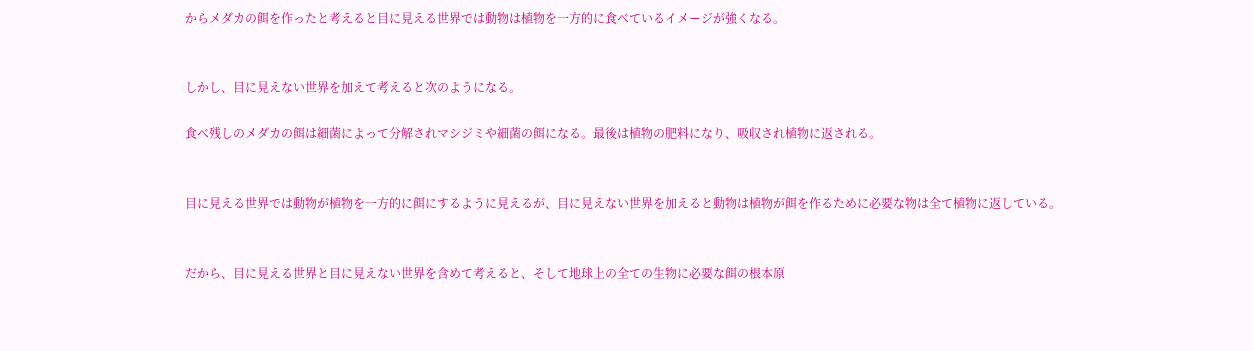からメダカの餌を作ったと考えると目に見える世界では動物は植物を一方的に食べているイメージが強くなる。


しかし、目に見えない世界を加えて考えると次のようになる。

食べ残しのメダカの餌は細菌によって分解されマシジミや細菌の餌になる。最後は植物の肥料になり、吸収され植物に返される。


目に見える世界では動物が植物を一方的に餌にするように見えるが、目に見えない世界を加えると動物は植物が餌を作るために必要な物は全て植物に返している。


だから、目に見える世界と目に見えない世界を含めて考えると、そして地球上の全ての生物に必要な餌の根本原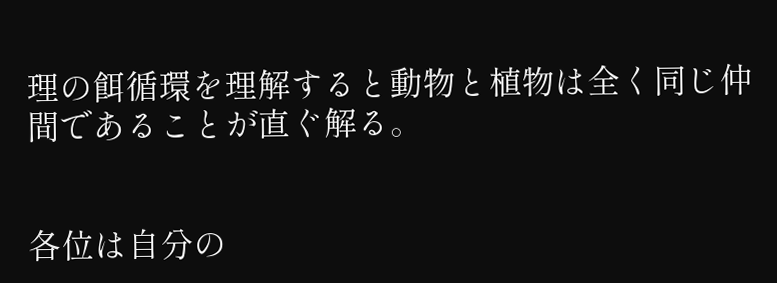理の餌循環を理解すると動物と植物は全く同じ仲間であることが直ぐ解る。


各位は自分の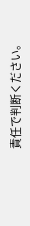責任で判断ください。